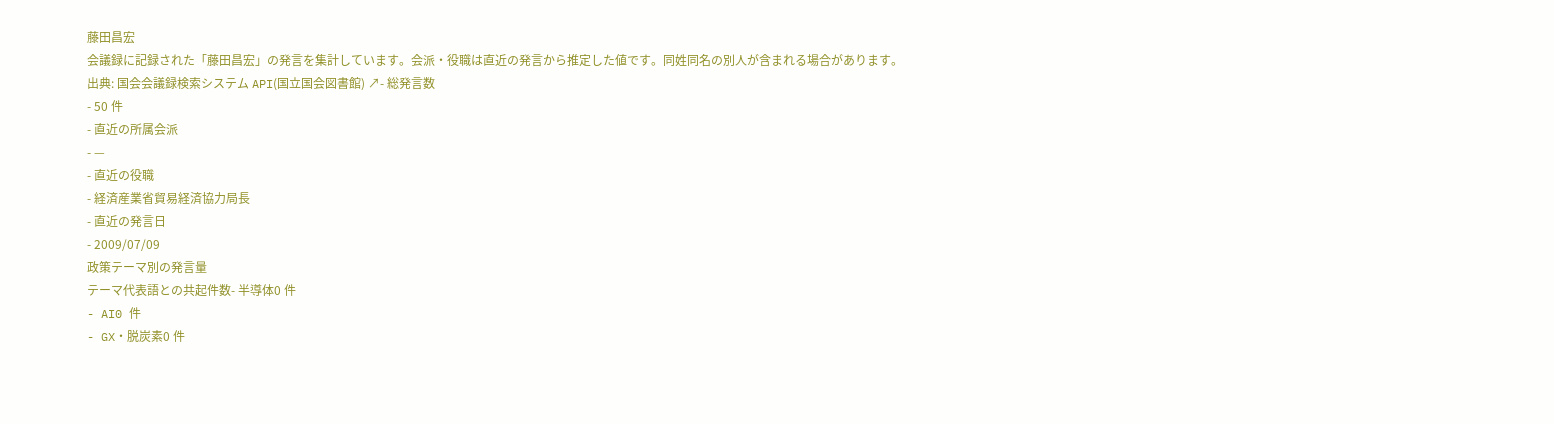藤田昌宏
会議録に記録された「藤田昌宏」の発言を集計しています。会派・役職は直近の発言から推定した値です。同姓同名の別人が含まれる場合があります。
出典: 国会会議録検索システム API(国立国会図書館) ↗- 総発言数
- 50 件
- 直近の所属会派
- —
- 直近の役職
- 経済産業省貿易経済協力局長
- 直近の発言日
- 2009/07/09
政策テーマ別の発言量
テーマ代表語との共起件数- 半導体0 件
- AI0 件
- GX・脱炭素0 件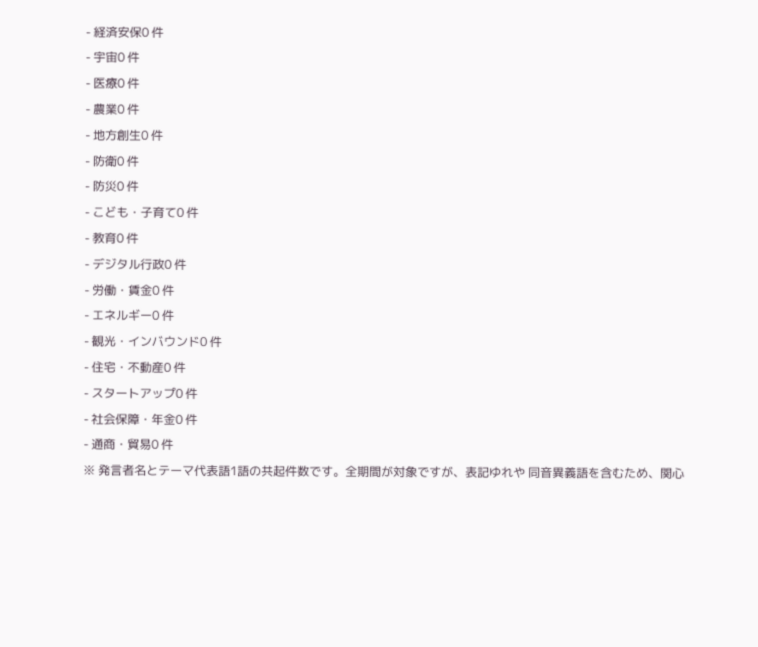- 経済安保0 件
- 宇宙0 件
- 医療0 件
- 農業0 件
- 地方創生0 件
- 防衛0 件
- 防災0 件
- こども・子育て0 件
- 教育0 件
- デジタル行政0 件
- 労働・賃金0 件
- エネルギー0 件
- 観光・インバウンド0 件
- 住宅・不動産0 件
- スタートアップ0 件
- 社会保障・年金0 件
- 通商・貿易0 件
※ 発言者名とテーマ代表語1語の共起件数です。全期間が対象ですが、表記ゆれや 同音異義語を含むため、関心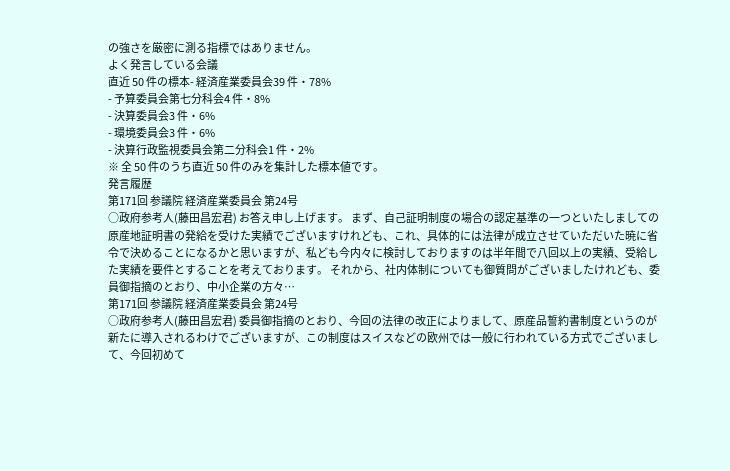の強さを厳密に測る指標ではありません。
よく発言している会議
直近 50 件の標本- 経済産業委員会39 件・78%
- 予算委員会第七分科会4 件・8%
- 決算委員会3 件・6%
- 環境委員会3 件・6%
- 決算行政監視委員会第二分科会1 件・2%
※ 全 50 件のうち直近 50 件のみを集計した標本値です。
発言履歴
第171回 参議院 経済産業委員会 第24号
○政府参考人(藤田昌宏君) お答え申し上げます。 まず、自己証明制度の場合の認定基準の一つといたしましての原産地証明書の発給を受けた実績でございますけれども、これ、具体的には法律が成立させていただいた暁に省令で決めることになるかと思いますが、私ども今内々に検討しておりますのは半年間で八回以上の実績、受給した実績を要件とすることを考えております。 それから、社内体制についても御質問がございましたけれども、委員御指摘のとおり、中小企業の方々…
第171回 参議院 経済産業委員会 第24号
○政府参考人(藤田昌宏君) 委員御指摘のとおり、今回の法律の改正によりまして、原産品誓約書制度というのが新たに導入されるわけでございますが、この制度はスイスなどの欧州では一般に行われている方式でございまして、今回初めて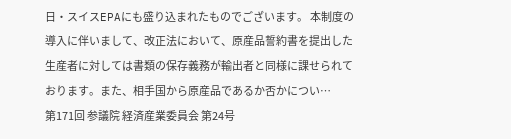日・スイスEPAにも盛り込まれたものでございます。 本制度の導入に伴いまして、改正法において、原産品誓約書を提出した生産者に対しては書類の保存義務が輸出者と同様に課せられております。また、相手国から原産品であるか否かについ…
第171回 参議院 経済産業委員会 第24号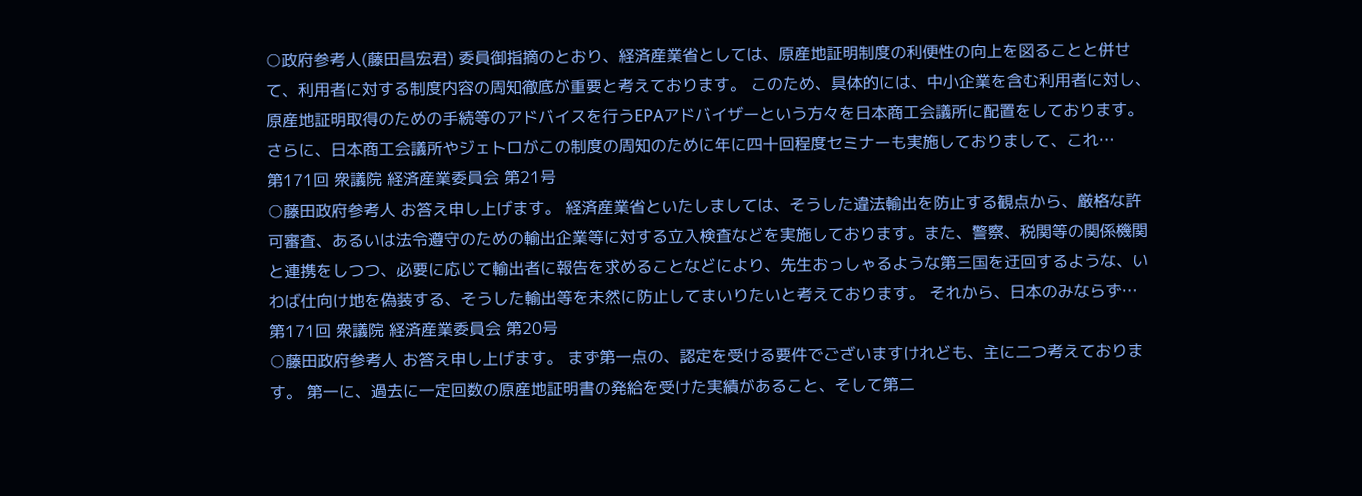○政府参考人(藤田昌宏君) 委員御指摘のとおり、経済産業省としては、原産地証明制度の利便性の向上を図ることと併せて、利用者に対する制度内容の周知徹底が重要と考えております。 このため、具体的には、中小企業を含む利用者に対し、原産地証明取得のための手続等のアドバイスを行うEPAアドバイザーという方々を日本商工会議所に配置をしております。さらに、日本商工会議所やジェトロがこの制度の周知のために年に四十回程度セミナーも実施しておりまして、これ…
第171回 衆議院 経済産業委員会 第21号
○藤田政府参考人 お答え申し上げます。 経済産業省といたしましては、そうした違法輸出を防止する観点から、厳格な許可審査、あるいは法令遵守のための輸出企業等に対する立入検査などを実施しております。また、警察、税関等の関係機関と連携をしつつ、必要に応じて輸出者に報告を求めることなどにより、先生おっしゃるような第三国を迂回するような、いわば仕向け地を偽装する、そうした輸出等を未然に防止してまいりたいと考えております。 それから、日本のみならず…
第171回 衆議院 経済産業委員会 第20号
○藤田政府参考人 お答え申し上げます。 まず第一点の、認定を受ける要件でございますけれども、主に二つ考えております。 第一に、過去に一定回数の原産地証明書の発給を受けた実績があること、そして第二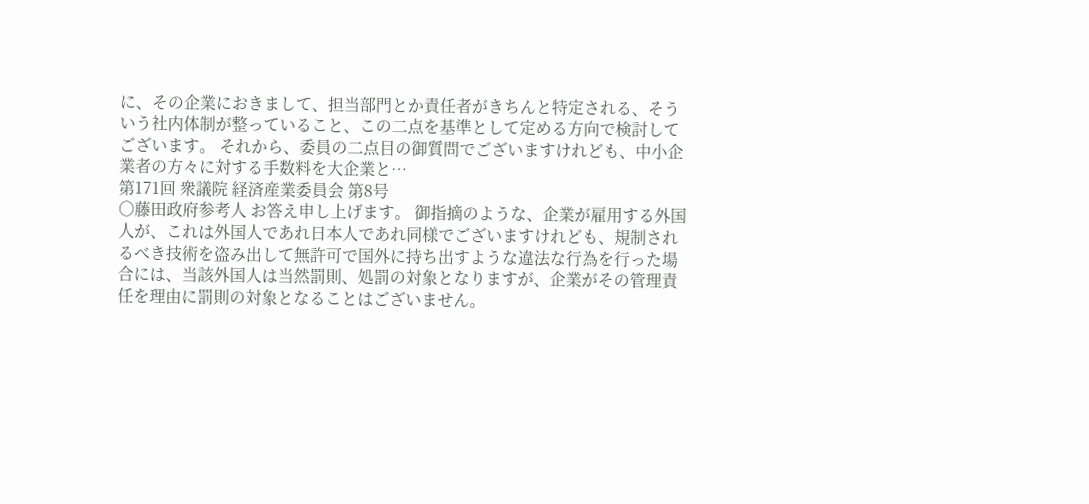に、その企業におきまして、担当部門とか責任者がきちんと特定される、そういう社内体制が整っていること、この二点を基準として定める方向で検討してございます。 それから、委員の二点目の御質問でございますけれども、中小企業者の方々に対する手数料を大企業と…
第171回 衆議院 経済産業委員会 第8号
○藤田政府参考人 お答え申し上げます。 御指摘のような、企業が雇用する外国人が、これは外国人であれ日本人であれ同様でございますけれども、規制されるべき技術を盗み出して無許可で国外に持ち出すような違法な行為を行った場合には、当該外国人は当然罰則、処罰の対象となりますが、企業がその管理責任を理由に罰則の対象となることはございません。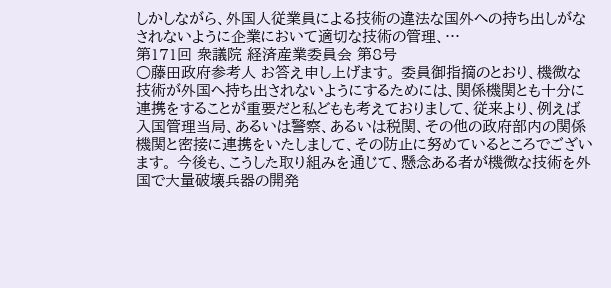しかしながら、外国人従業員による技術の違法な国外への持ち出しがなされないように企業において適切な技術の管理、…
第171回 衆議院 経済産業委員会 第8号
○藤田政府参考人 お答え申し上げます。 委員御指摘のとおり、機微な技術が外国へ持ち出されないようにするためには、関係機関とも十分に連携をすることが重要だと私どもも考えておりまして、従来より、例えば入国管理当局、あるいは警察、あるいは税関、その他の政府部内の関係機関と密接に連携をいたしまして、その防止に努めているところでございます。 今後も、こうした取り組みを通じて、懸念ある者が機微な技術を外国で大量破壊兵器の開発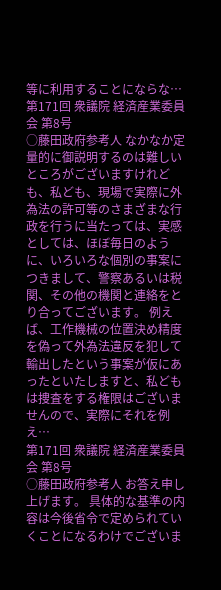等に利用することにならな…
第171回 衆議院 経済産業委員会 第8号
○藤田政府参考人 なかなか定量的に御説明するのは難しいところがございますけれども、私ども、現場で実際に外為法の許可等のさまざまな行政を行うに当たっては、実感としては、ほぼ毎日のように、いろいろな個別の事案につきまして、警察あるいは税関、その他の機関と連絡をとり合ってございます。 例えば、工作機械の位置決め精度を偽って外為法違反を犯して輸出したという事案が仮にあったといたしますと、私どもは捜査をする権限はございませんので、実際にそれを例え…
第171回 衆議院 経済産業委員会 第8号
○藤田政府参考人 お答え申し上げます。 具体的な基準の内容は今後省令で定められていくことになるわけでございま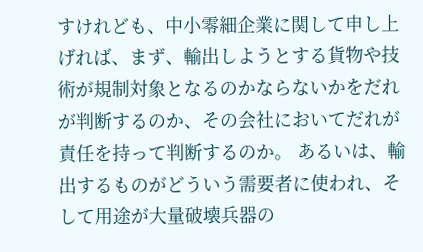すけれども、中小零細企業に関して申し上げれば、まず、輸出しようとする貨物や技術が規制対象となるのかならないかをだれが判断するのか、その会社においてだれが責任を持って判断するのか。 あるいは、輸出するものがどういう需要者に使われ、そして用途が大量破壊兵器の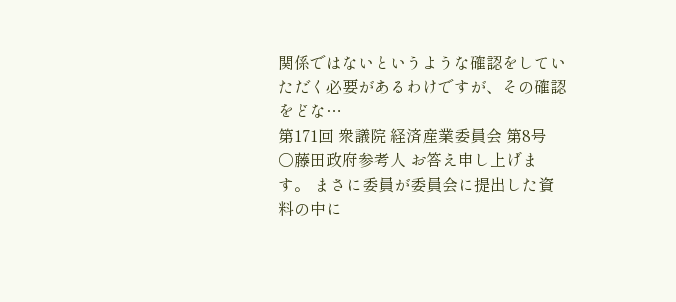関係ではないというような確認をしていただく必要があるわけですが、その確認をどな…
第171回 衆議院 経済産業委員会 第8号
○藤田政府参考人 お答え申し上げます。 まさに委員が委員会に提出した資料の中に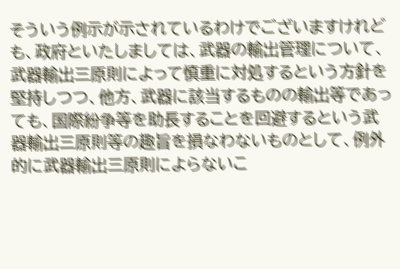そういう例示が示されているわけでございますけれども、政府といたしましては、武器の輸出管理について、武器輸出三原則によって慎重に対処するという方針を堅持しつつ、他方、武器に該当するものの輸出等であっても、国際紛争等を助長することを回避するという武器輸出三原則等の趣旨を損なわないものとして、例外的に武器輸出三原則によらないこ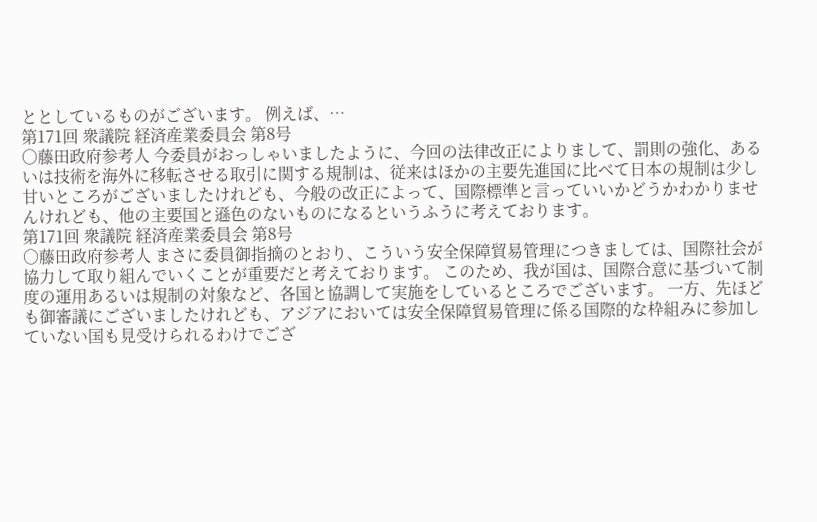ととしているものがございます。 例えば、…
第171回 衆議院 経済産業委員会 第8号
○藤田政府参考人 今委員がおっしゃいましたように、今回の法律改正によりまして、罰則の強化、あるいは技術を海外に移転させる取引に関する規制は、従来はほかの主要先進国に比べて日本の規制は少し甘いところがございましたけれども、今般の改正によって、国際標準と言っていいかどうかわかりませんけれども、他の主要国と遜色のないものになるというふうに考えております。
第171回 衆議院 経済産業委員会 第8号
○藤田政府参考人 まさに委員御指摘のとおり、こういう安全保障貿易管理につきましては、国際社会が協力して取り組んでいくことが重要だと考えております。 このため、我が国は、国際合意に基づいて制度の運用あるいは規制の対象など、各国と協調して実施をしているところでございます。 一方、先ほども御審議にございましたけれども、アジアにおいては安全保障貿易管理に係る国際的な枠組みに参加していない国も見受けられるわけでござ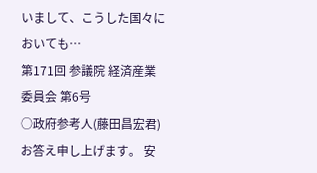いまして、こうした国々においても…
第171回 参議院 経済産業委員会 第6号
○政府参考人(藤田昌宏君) お答え申し上げます。 安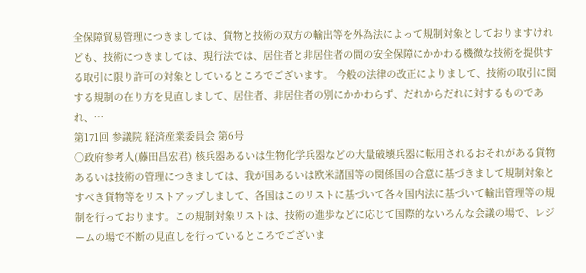全保障貿易管理につきましては、貨物と技術の双方の輸出等を外為法によって規制対象としておりますけれども、技術につきましては、現行法では、居住者と非居住者の間の安全保障にかかわる機微な技術を提供する取引に限り許可の対象としているところでございます。 今般の法律の改正によりまして、技術の取引に関する規制の在り方を見直しまして、居住者、非居住者の別にかかわらず、だれからだれに対するものであれ、…
第171回 参議院 経済産業委員会 第6号
○政府参考人(藤田昌宏君) 核兵器あるいは生物化学兵器などの大量破壊兵器に転用されるおそれがある貨物あるいは技術の管理につきましては、我が国あるいは欧米諸国等の関係国の合意に基づきまして規制対象とすべき貨物等をリストアップしまして、各国はこのリストに基づいて各々国内法に基づいて輸出管理等の規制を行っております。この規制対象リストは、技術の進歩などに応じて国際的ないろんな会議の場で、レジームの場で不断の見直しを行っているところでございま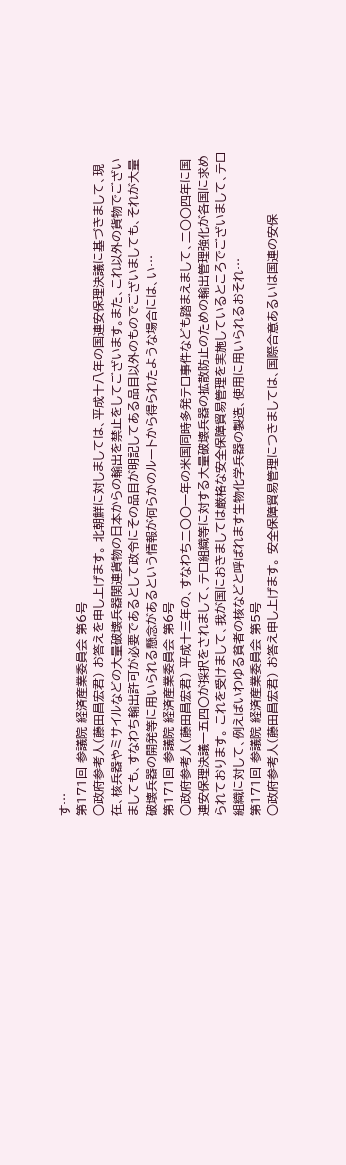す…
第171回 参議院 経済産業委員会 第6号
○政府参考人(藤田昌宏君) お答えを申し上げます。 北朝鮮に対しましては、平成十八年の国連安保理決議に基づきまして、現在、核兵器やミサイルなどの大量破壊兵器関連貨物の日本からの輸出を禁止をしてございます。また、これ以外の貨物でございましても、すなわち輸出許可が必要であるとして政令にその品目が明記してある品目以外のものでございましても、それが大量破壊兵器の開発等に用いられる懸念があるという情報が何らかのルートから得られたような場合には、い…
第171回 参議院 経済産業委員会 第6号
○政府参考人(藤田昌宏君) 平成十三年の、すなわち二〇〇一年の米国同時多発テロ事件なども踏まえまして、二〇〇四年に国連安保理決議一五四〇が採択をされまして、テロ組織等に対する大量破壊兵器の拡散防止のための輸出管理強化が各国に求められております。 これを受けまして、我が国におきましては厳格な安全保障貿易管理を実施しているところでございまして、テロ組織に対して、例えばいわゆる貧者の核などと呼ばれます生物化学兵器の製造、使用に用いられるおそれ…
第171回 参議院 経済産業委員会 第5号
○政府参考人(藤田昌宏君) お答え申し上げます。 安全保障貿易管理につきましては、国際合意あるいは国連の安保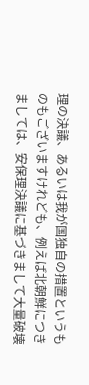理の決議、あるいは我が国独自の措置というものもございますけれども、例えば北朝鮮につきましては、安保理決議に基づきまして大量破壊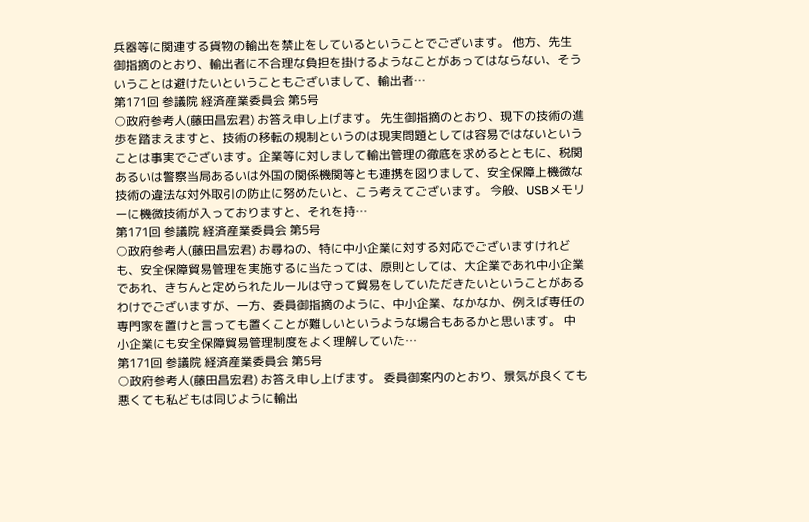兵器等に関連する貨物の輸出を禁止をしているということでございます。 他方、先生御指摘のとおり、輸出者に不合理な負担を掛けるようなことがあってはならない、そういうことは避けたいということもございまして、輸出者…
第171回 参議院 経済産業委員会 第5号
○政府参考人(藤田昌宏君) お答え申し上げます。 先生御指摘のとおり、現下の技術の進歩を踏まえますと、技術の移転の規制というのは現実問題としては容易ではないということは事実でございます。企業等に対しまして輸出管理の徹底を求めるとともに、税関あるいは警察当局あるいは外国の関係機関等とも連携を図りまして、安全保障上機微な技術の違法な対外取引の防止に努めたいと、こう考えてございます。 今般、USBメモリーに機微技術が入っておりますと、それを持…
第171回 参議院 経済産業委員会 第5号
○政府参考人(藤田昌宏君) お尋ねの、特に中小企業に対する対応でございますけれども、安全保障貿易管理を実施するに当たっては、原則としては、大企業であれ中小企業であれ、きちんと定められたルールは守って貿易をしていただきたいということがあるわけでございますが、一方、委員御指摘のように、中小企業、なかなか、例えば専任の専門家を置けと言っても置くことが難しいというような場合もあるかと思います。 中小企業にも安全保障貿易管理制度をよく理解していた…
第171回 参議院 経済産業委員会 第5号
○政府参考人(藤田昌宏君) お答え申し上げます。 委員御案内のとおり、景気が良くても悪くても私どもは同じように輸出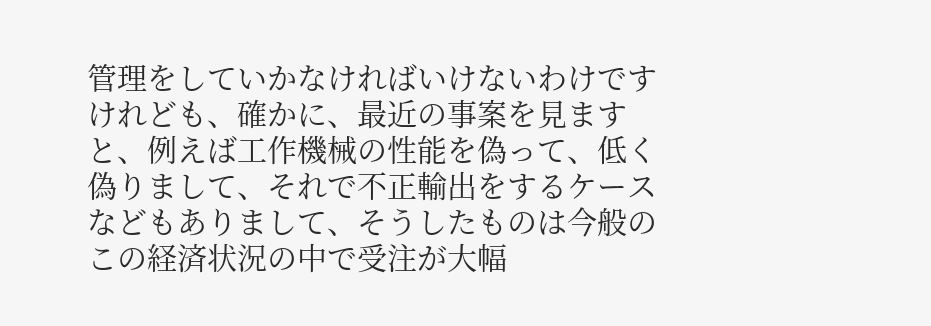管理をしていかなければいけないわけですけれども、確かに、最近の事案を見ますと、例えば工作機械の性能を偽って、低く偽りまして、それで不正輸出をするケースなどもありまして、そうしたものは今般のこの経済状況の中で受注が大幅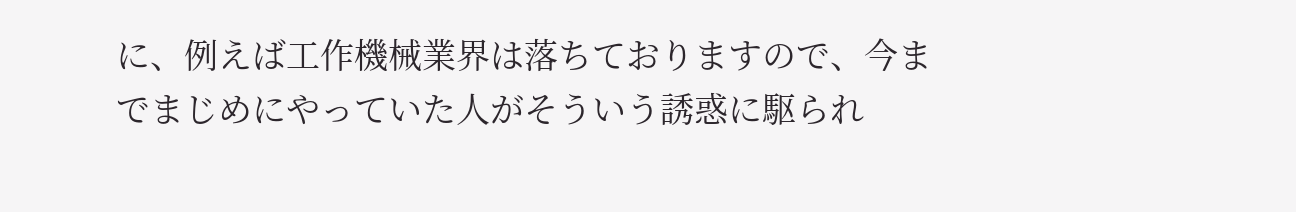に、例えば工作機械業界は落ちておりますので、今までまじめにやっていた人がそういう誘惑に駆られ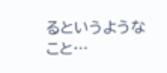るというようなこと…